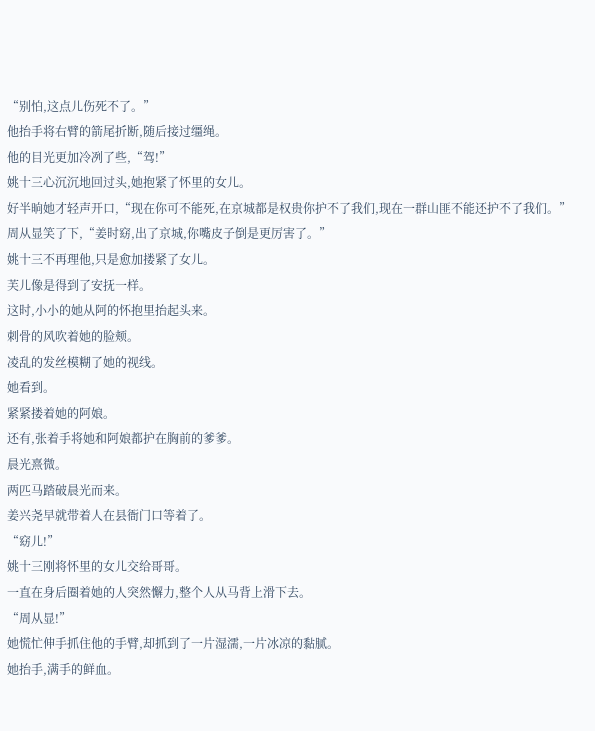“别怕,这点儿伤死不了。”
他抬手将右臂的箭尾折断,随后接过缰绳。
他的目光更加冷冽了些,“驾!”
姚十三心沉沉地回过头,她抱紧了怀里的女儿。
好半晌她才轻声开口,“现在你可不能死,在京城都是权贵你护不了我们,现在一群山匪不能还护不了我们。”
周从显笑了下,“姜时窈,出了京城,你嘴皮子倒是更厉害了。”
姚十三不再理他,只是愈加搂紧了女儿。
芙儿像是得到了安抚一样。
这时,小小的她从阿的怀抱里抬起头来。
刺骨的风吹着她的脸颊。
凌乱的发丝模糊了她的视线。
她看到。
紧紧搂着她的阿娘。
还有,张着手将她和阿娘都护在胸前的爹爹。
晨光熹微。
两匹马踏破晨光而来。
姜兴尧早就带着人在县衙门口等着了。
“窈儿!”
姚十三刚将怀里的女儿交给哥哥。
一直在身后圈着她的人突然懈力,整个人从马背上滑下去。
“周从显!”
她慌忙伸手抓住他的手臂,却抓到了一片湿濡,一片冰凉的黏腻。
她抬手,满手的鲜血。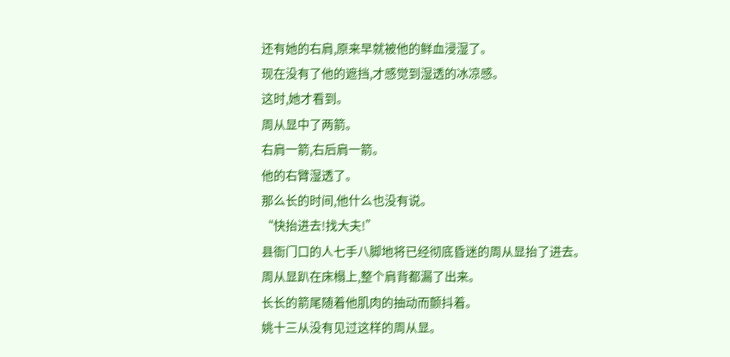还有她的右肩,原来早就被他的鲜血浸湿了。
现在没有了他的遮挡,才感觉到湿透的冰凉感。
这时,她才看到。
周从显中了两箭。
右肩一箭,右后肩一箭。
他的右臂湿透了。
那么长的时间,他什么也没有说。
“快抬进去!找大夫!”
县衙门口的人七手八脚地将已经彻底昏迷的周从显抬了进去。
周从显趴在床榻上,整个肩背都漏了出来。
长长的箭尾随着他肌肉的抽动而颤抖着。
姚十三从没有见过这样的周从显。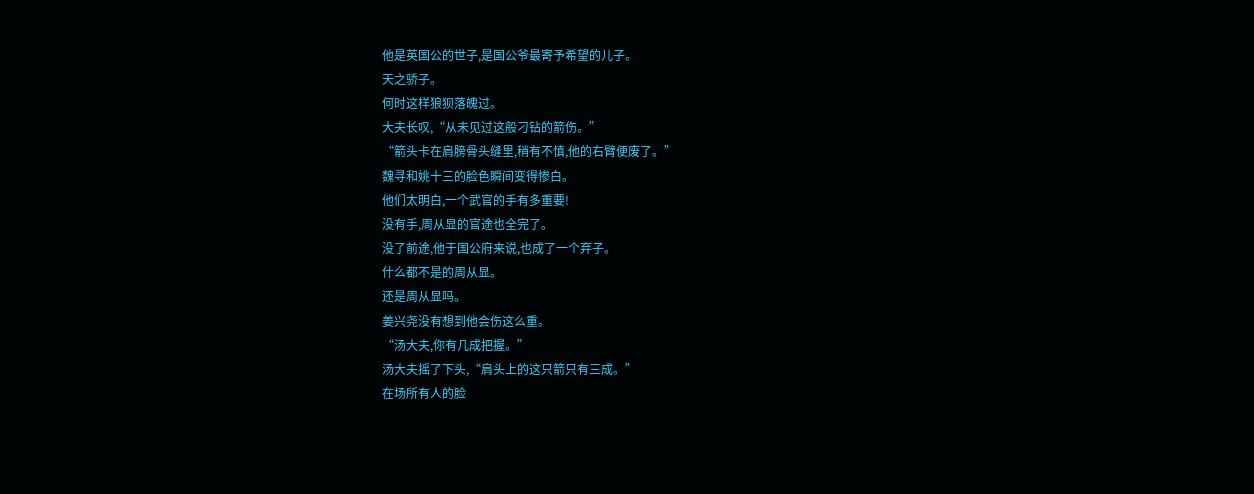他是英国公的世子,是国公爷最寄予希望的儿子。
天之骄子。
何时这样狼狈落魄过。
大夫长叹,“从未见过这般刁钻的箭伤。”
“箭头卡在肩膀骨头缝里,稍有不慎,他的右臂便废了。”
魏寻和姚十三的脸色瞬间变得惨白。
他们太明白,一个武官的手有多重要!
没有手,周从显的官途也全完了。
没了前途,他于国公府来说,也成了一个弃子。
什么都不是的周从显。
还是周从显吗。
姜兴尧没有想到他会伤这么重。
“汤大夫,你有几成把握。”
汤大夫摇了下头,“肩头上的这只箭只有三成。”
在场所有人的脸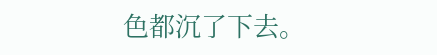色都沉了下去。